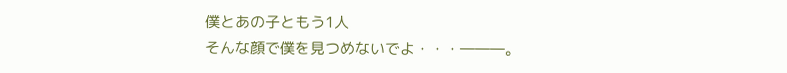僕とあの子ともう1人
そんな顔で僕を見つめないでよ・・・―――。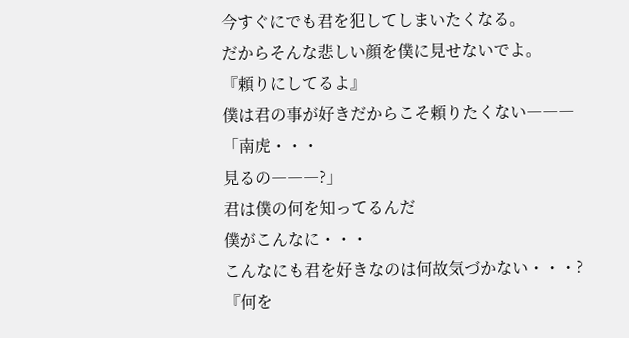今すぐにでも君を犯してしまいたくなる。
だからそんな悲しい顔を僕に見せないでよ。
『頼りにしてるよ』
僕は君の事が好きだからこそ頼りたくない―――
「南虎・・・
見るの―――?」
君は僕の何を知ってるんだ
僕がこんなに・・・
こんなにも君を好きなのは何故気づかない・・・?
『何を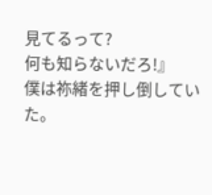見てるって?
何も知らないだろ!』
僕は祢緒を押し倒していた。